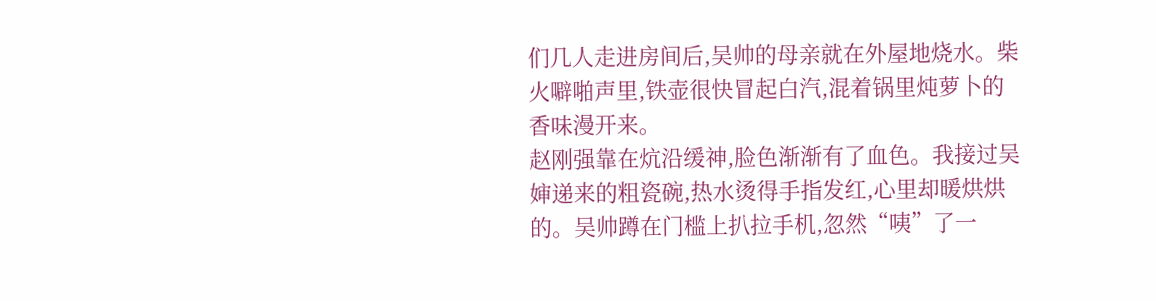们几人走进房间后,吴帅的母亲就在外屋地烧水。柴火噼啪声里,铁壶很快冒起白汽,混着锅里炖萝卜的香味漫开来。
赵刚强靠在炕沿缓神,脸色渐渐有了血色。我接过吴婶递来的粗瓷碗,热水烫得手指发红,心里却暖烘烘的。吴帅蹲在门槛上扒拉手机,忽然“咦”了一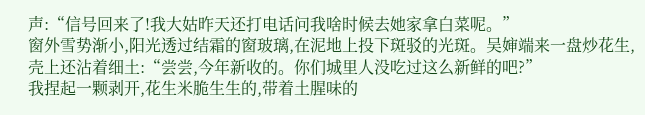声:“信号回来了!我大姑昨天还打电话问我啥时候去她家拿白菜呢。”
窗外雪势渐小,阳光透过结霜的窗玻璃,在泥地上投下斑驳的光斑。吴婶端来一盘炒花生,壳上还沾着细土:“尝尝,今年新收的。你们城里人没吃过这么新鲜的吧?”
我捏起一颗剥开,花生米脆生生的,带着土腥味的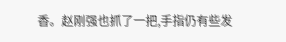香。赵刚强也抓了一把,手指仍有些发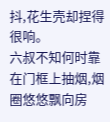抖,花生壳却捏得很响。
六叔不知何时靠在门框上抽烟,烟圈悠悠飘向房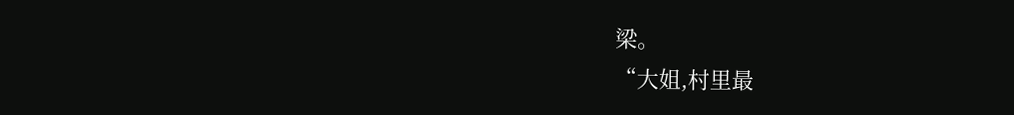梁。
“大姐,村里最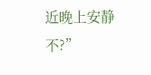近晚上安静不?”